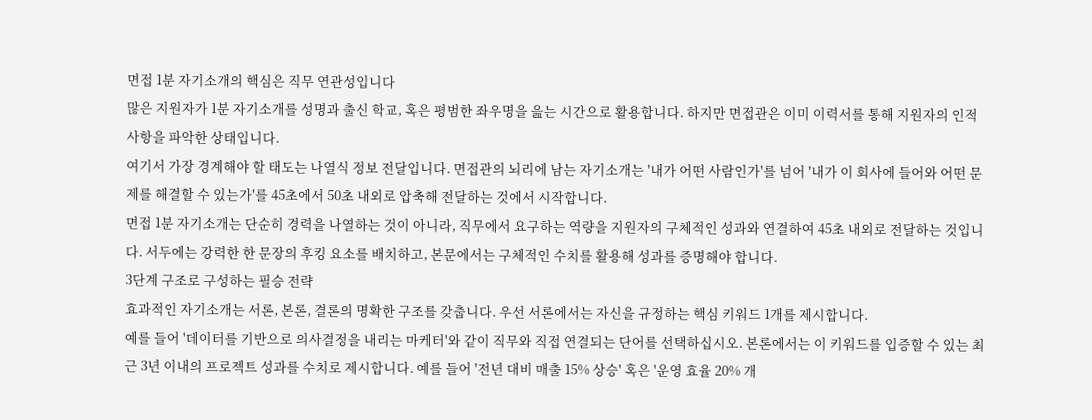면접 1분 자기소개의 핵심은 직무 연관성입니다
많은 지원자가 1분 자기소개를 성명과 출신 학교, 혹은 평범한 좌우명을 읊는 시간으로 활용합니다. 하지만 면접관은 이미 이력서를 통해 지원자의 인적 사항을 파악한 상태입니다.
여기서 가장 경계해야 할 태도는 나열식 정보 전달입니다. 면접관의 뇌리에 남는 자기소개는 '내가 어떤 사람인가'를 넘어 '내가 이 회사에 들어와 어떤 문제를 해결할 수 있는가'를 45초에서 50초 내외로 압축해 전달하는 것에서 시작합니다.
면접 1분 자기소개는 단순히 경력을 나열하는 것이 아니라, 직무에서 요구하는 역량을 지원자의 구체적인 성과와 연결하여 45초 내외로 전달하는 것입니다. 서두에는 강력한 한 문장의 후킹 요소를 배치하고, 본문에서는 구체적인 수치를 활용해 성과를 증명해야 합니다.
3단계 구조로 구성하는 필승 전략
효과적인 자기소개는 서론, 본론, 결론의 명확한 구조를 갖춥니다. 우선 서론에서는 자신을 규정하는 핵심 키워드 1개를 제시합니다.
예를 들어 '데이터를 기반으로 의사결정을 내리는 마케터'와 같이 직무와 직접 연결되는 단어를 선택하십시오. 본론에서는 이 키워드를 입증할 수 있는 최근 3년 이내의 프로젝트 성과를 수치로 제시합니다. 예를 들어 '전년 대비 매출 15% 상승' 혹은 '운영 효율 20% 개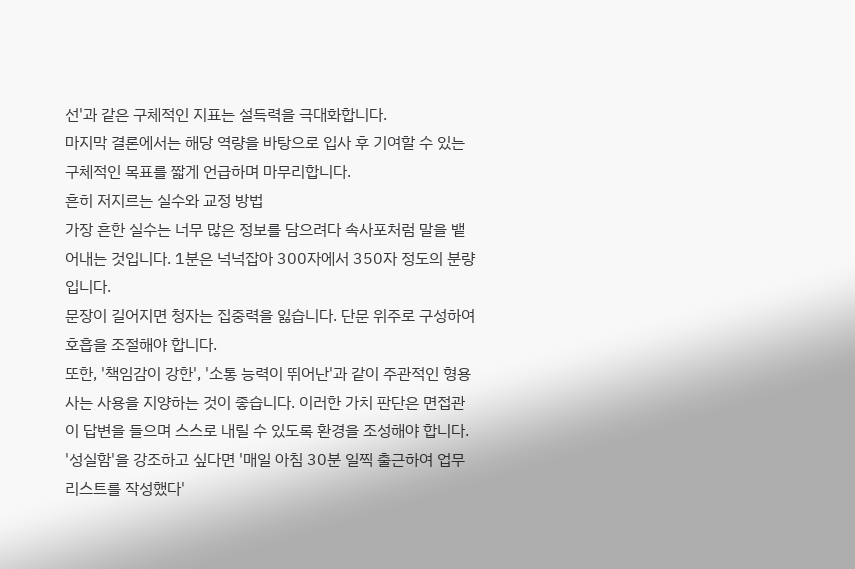선'과 같은 구체적인 지표는 설득력을 극대화합니다.
마지막 결론에서는 해당 역량을 바탕으로 입사 후 기여할 수 있는 구체적인 목표를 짧게 언급하며 마무리합니다.
흔히 저지르는 실수와 교정 방법
가장 흔한 실수는 너무 많은 정보를 담으려다 속사포처럼 말을 뱉어내는 것입니다. 1분은 넉넉잡아 300자에서 350자 정도의 분량입니다.
문장이 길어지면 청자는 집중력을 잃습니다. 단문 위주로 구성하여 호흡을 조절해야 합니다.
또한, '책임감이 강한', '소통 능력이 뛰어난'과 같이 주관적인 형용사는 사용을 지양하는 것이 좋습니다. 이러한 가치 판단은 면접관이 답변을 들으며 스스로 내릴 수 있도록 환경을 조성해야 합니다.
'성실함'을 강조하고 싶다면 '매일 아침 30분 일찍 출근하여 업무 리스트를 작성했다'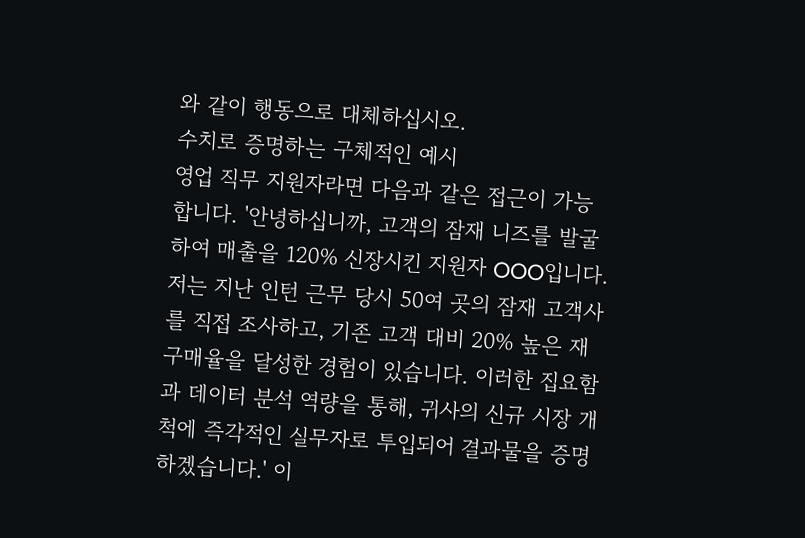와 같이 행동으로 대체하십시오.
수치로 증명하는 구체적인 예시
영업 직무 지원자라면 다음과 같은 접근이 가능합니다. '안녕하십니까, 고객의 잠재 니즈를 발굴하여 매출을 120% 신장시킨 지원자 OOO입니다.
저는 지난 인턴 근무 당시 50여 곳의 잠재 고객사를 직접 조사하고, 기존 고객 대비 20% 높은 재구매율을 달성한 경험이 있습니다. 이러한 집요함과 데이터 분석 역량을 통해, 귀사의 신규 시장 개척에 즉각적인 실무자로 투입되어 결과물을 증명하겠습니다.' 이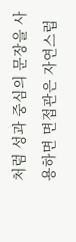처럼 성과 중심의 문장을 사용하면 면접관은 자연스럽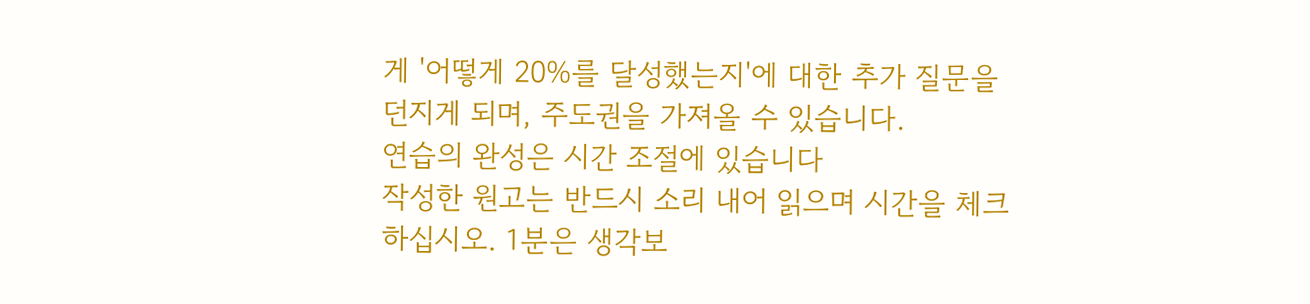게 '어떻게 20%를 달성했는지'에 대한 추가 질문을 던지게 되며, 주도권을 가져올 수 있습니다.
연습의 완성은 시간 조절에 있습니다
작성한 원고는 반드시 소리 내어 읽으며 시간을 체크하십시오. 1분은 생각보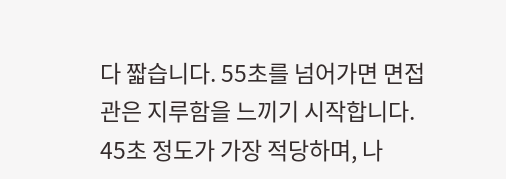다 짧습니다. 55초를 넘어가면 면접관은 지루함을 느끼기 시작합니다. 45초 정도가 가장 적당하며, 나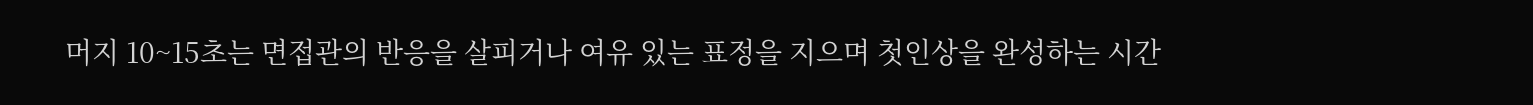머지 10~15초는 면접관의 반응을 살피거나 여유 있는 표정을 지으며 첫인상을 완성하는 시간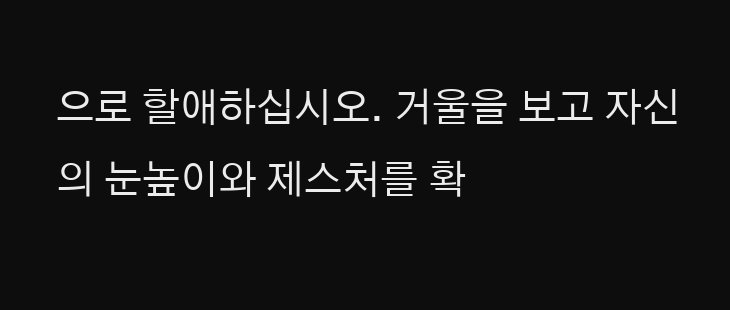으로 할애하십시오. 거울을 보고 자신의 눈높이와 제스처를 확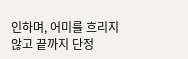인하며, 어미를 흐리지 않고 끝까지 단정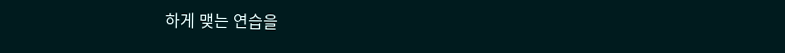하게 맺는 연습을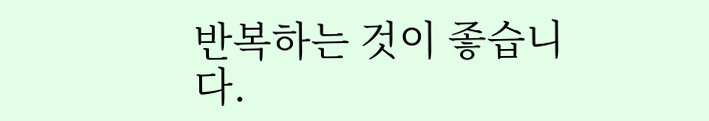반복하는 것이 좋습니다.